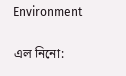Environment

এল নিনো: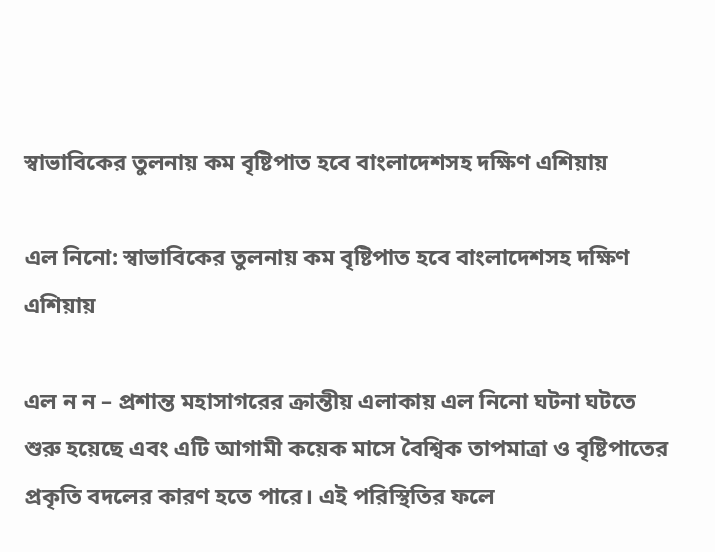স্বাভাবিকের তুলনায় কম বৃষ্টিপাত হবে বাংলাদেশসহ দক্ষিণ এশিয়ায়

এল নিনো: স্বাভাবিকের তুলনায় কম বৃষ্টিপাত হবে বাংলাদেশসহ দক্ষিণ এশিয়ায়

এল ন ন – প্রশান্ত মহাসাগরের ক্রান্তীয় এলাকায় এল নিনো ঘটনা ঘটতে শুরু হয়েছে এবং এটি আগামী কয়েক মাসে বৈশ্বিক তাপমাত্রা ও বৃষ্টিপাতের প্রকৃতি বদলের কারণ হতে পারে। এই পরিস্থিতির ফলে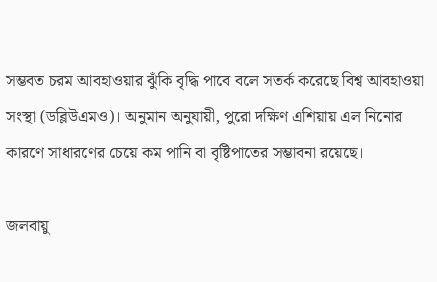সম্ভবত চরম আবহাওয়ার ঝুঁকি বৃদ্ধি পাবে বলে সতর্ক করেছে বিশ্ব আবহাওয়া সংস্থা (ডব্লিউএমও)। অনুমান অনুযায়ী, পুরো দক্ষিণ এশিয়ায় এল নিনোর কারণে সাধারণের চেয়ে কম পানি বা বৃষ্টিপাতের সম্ভাবনা রয়েছে।

জলবায়ু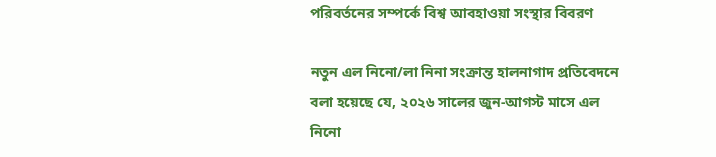পরিবর্তনের সম্পর্কে বিশ্ব আবহাওয়া সংস্থার বিবরণ

নতুন এল নিনো/লা নিনা সংক্রান্ত হালনাগাদ প্রতিবেদনে বলা হয়েছে যে, ২০২৬ সালের জুন-আগস্ট মাসে এল নিনো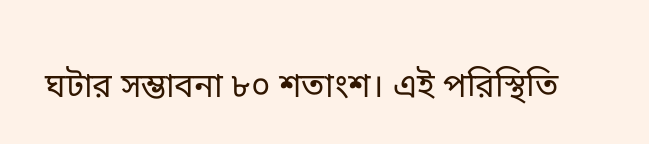ঘটার সম্ভাবনা ৮০ শতাংশ। এই পরিস্থিতি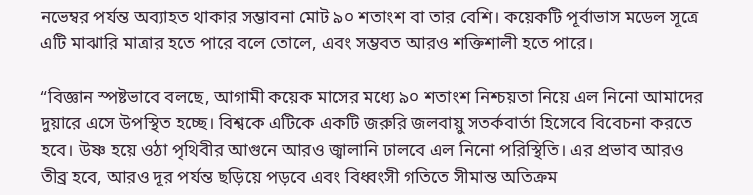নভেম্বর পর্যন্ত অব্যাহত থাকার সম্ভাবনা মোট ৯০ শতাংশ বা তার বেশি। কয়েকটি পূর্বাভাস মডেল সূত্রে এটি মাঝারি মাত্রার হতে পারে বলে তোলে, এবং সম্ভবত আরও শক্তিশালী হতে পারে।

“বিজ্ঞান স্পষ্টভাবে বলছে, আগামী কয়েক মাসের মধ্যে ৯০ শতাংশ নিশ্চয়তা নিয়ে এল নিনো আমাদের দুয়ারে এসে উপস্থিত হচ্ছে। বিশ্বকে এটিকে একটি জরুরি জলবায়ু সতর্কবার্তা হিসেবে বিবেচনা করতে হবে। উষ্ণ হয়ে ওঠা পৃথিবীর আগুনে আরও জ্বালানি ঢালবে এল নিনো পরিস্থিতি। এর প্রভাব আরও তীব্র হবে, আরও দূর পর্যন্ত ছড়িয়ে পড়বে এবং বিধ্বংসী গতিতে সীমান্ত অতিক্রম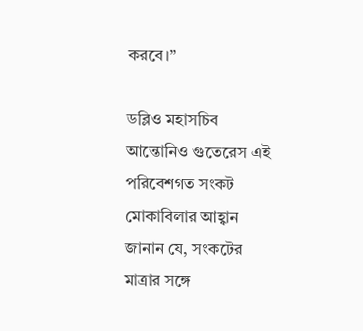করবে।”

ডব্লিও মহাসচিব আন্তোনিও গুতেরেস এই পরিবেশগত সংকট মোকাবিলার আহ্বান জানান যে, সংকটের মাত্রার সঙ্গে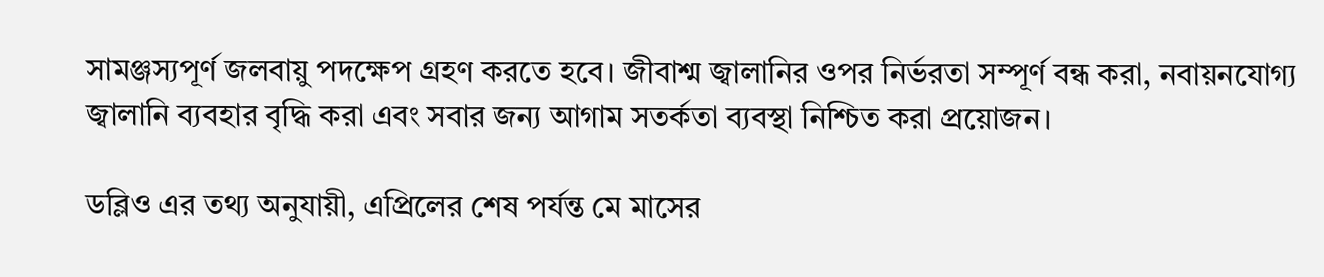সামঞ্জস্যপূর্ণ জলবায়ু পদক্ষেপ গ্রহণ করতে হবে। জীবাশ্ম জ্বালানির ওপর নির্ভরতা সম্পূর্ণ বন্ধ করা, নবায়নযোগ্য জ্বালানি ব্যবহার বৃদ্ধি করা এবং সবার জন্য আগাম সতর্কতা ব্যবস্থা নিশ্চিত করা প্রয়োজন।

ডব্লিও এর তথ্য অনুযায়ী, এপ্রিলের শেষ পর্যন্ত মে মাসের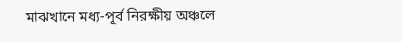মাঝখানে মধ্য-পূর্ব নিরক্ষীয় অঞ্চলে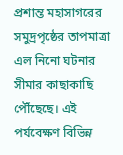প্রশান্ত মহাসাগরের সমুদ্রপৃষ্ঠের তাপমাত্রা এল নিনো ঘটনার সীমার কাছাকাছি পৌঁছেছে। এই পর্যবেক্ষণ বিভিন্ন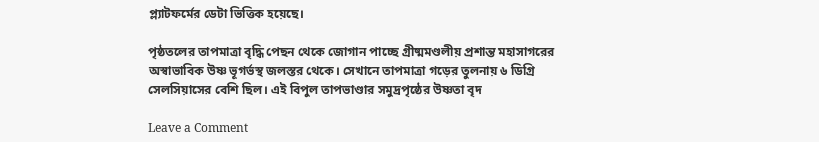প্ল্যাটফর্মের ডেটা ভিত্তিক হয়েছে।

পৃষ্ঠতলের তাপমাত্রা বৃদ্ধি পেছন থেকে জোগান পাচ্ছে গ্রীষ্মমণ্ডলীয় প্রশান্ত মহাসাগরের অস্বাভাবিক উষ্ণ ভূগর্ভস্থ জলস্তর থেকে। সেখানে তাপমাত্রা গড়ের তুলনায় ৬ ডিগ্রি সেলসিয়াসের বেশি ছিল। এই বিপুল তাপভাণ্ডার সমুদ্রপৃষ্ঠের উষ্ণতা বৃদ

Leave a Comment